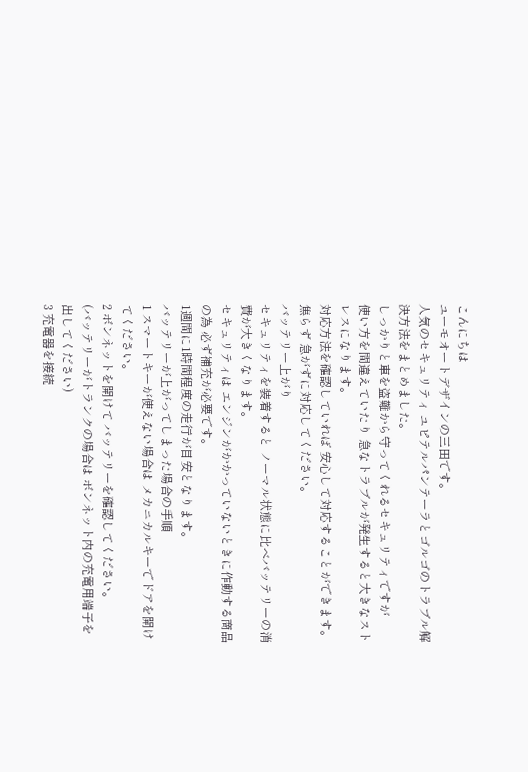こんにちは
ユーモオートデザインの三田です。
人気のセキュリティ ユピテルパンテーラとゴルゴのトラブル解決方法をまとめました。
しっかりと車を盗難から守ってくれるセキュリティですが
使い方を間違えていたり 急なトラブルが発生すると大きなストレスになります。
対応方法を確認していれば 安心して対応することができます。
焦らず 急がずに対応してください。
バッテリー上がり
セキュリティを装着すると ノーマル状態に比べバッテリーの消費が大きくなります。
セキュリティは エンジンがかかっていないときに作動する商品の為 必ず補充が必要です。
1週間に1時間程度の走行が目安となります。
バッテリーが上がってしまった場合の手順
1 スマートキーが使えない場合は メカニカルキーでドアを開けてください。
2 ボンネットを開けて バッテリーを確認してください。
(バッテリーがトランクの場合は ボンネット内の充電用端子を出してください)
3 充電器を接続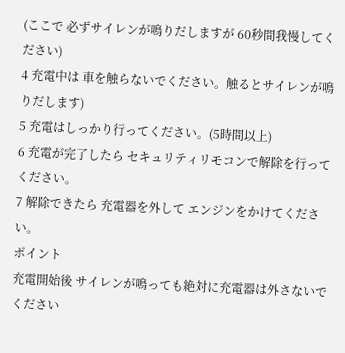(ここで 必ずサイレンが鳴りだしますが 60秒間我慢してください)
4 充電中は 車を触らないでください。触るとサイレンが鳴りだします)
5 充電はしっかり行ってください。(5時間以上)
6 充電が完了したら セキュリティリモコンで解除を行ってください。
7 解除できたら 充電器を外して エンジンをかけてください。
ポイント
充電開始後 サイレンが鳴っても絶対に充電器は外さないでください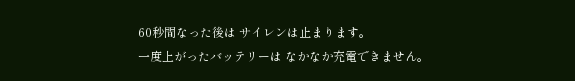60秒間なった後は サイレンは止まります。
一度上がったバッテリーは なかなか充電できません。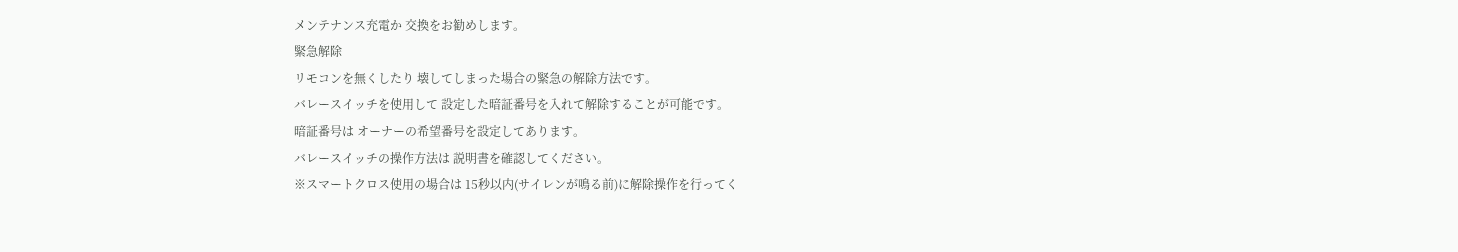メンテナンス充電か 交換をお勧めします。
緊急解除
リモコンを無くしたり 壊してしまった場合の緊急の解除方法です。
バレースイッチを使用して 設定した暗証番号を入れて解除することが可能です。
暗証番号は オーナーの希望番号を設定してあります。
バレースイッチの操作方法は 説明書を確認してください。
※スマートクロス使用の場合は 15秒以内(サイレンが鳴る前)に解除操作を行ってく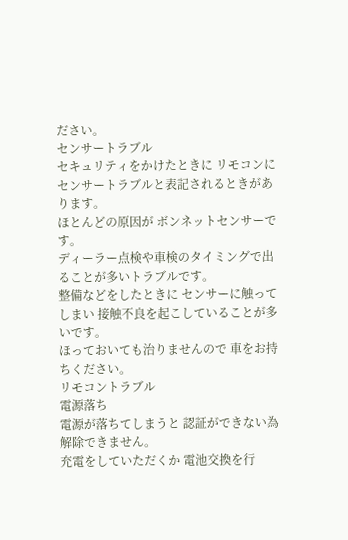ださい。
センサートラブル
セキュリティをかけたときに リモコンにセンサートラブルと表記されるときがあります。
ほとんどの原因が ボンネットセンサーです。
ディーラー点検や車検のタイミングで出ることが多いトラブルです。
整備などをしたときに センサーに触ってしまい 接触不良を起こしていることが多いです。
ほっておいても治りませんので 車をお持ちください。
リモコントラブル
電源落ち
電源が落ちてしまうと 認証ができない為解除できません。
充電をしていただくか 電池交換を行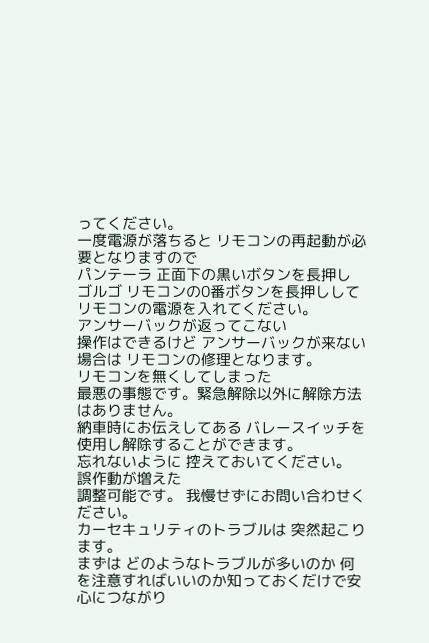ってください。
一度電源が落ちると リモコンの再起動が必要となりますので
パンテーラ 正面下の黒いボタンを長押し
ゴルゴ リモコンの0番ボタンを長押ししてリモコンの電源を入れてください。
アンサーバックが返ってこない
操作はできるけど アンサーバックが来ない場合は リモコンの修理となります。
リモコンを無くしてしまった
最悪の事態です。緊急解除以外に解除方法はありません。
納車時にお伝えしてある バレースイッチを使用し解除することができます。
忘れないように 控えておいてください。
誤作動が増えた
調整可能です。 我慢せずにお問い合わせください。
カーセキュリティのトラブルは 突然起こります。
まずは どのようなトラブルが多いのか 何を注意すればいいのか知っておくだけで安心につながり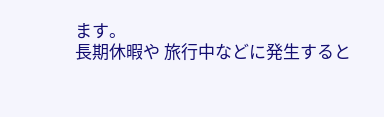ます。
長期休暇や 旅行中などに発生すると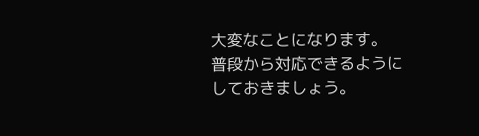大変なことになります。
普段から対応できるようにしておきましょう。